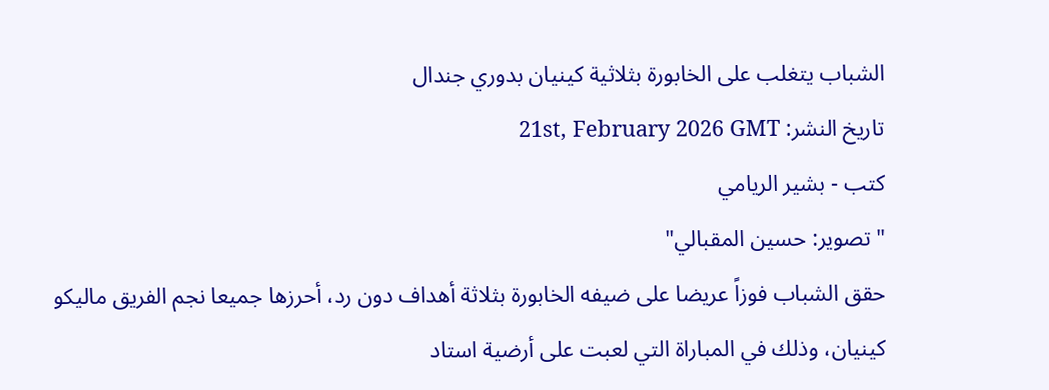الشباب يتغلب على الخابورة بثلاثية كينيان بدوري جندال
تاريخ النشر: 21st, February 2026 GMT
كتب - بشير الريامي
"تصوير: حسين المقبالي"
حقق الشباب فوزاً عريضا على ضيفه الخابورة بثلاثة أهداف دون رد، أحرزها جميعا نجم الفريق ماليكو كينيان، وذلك في المباراة التي لعبت على أرضية استاد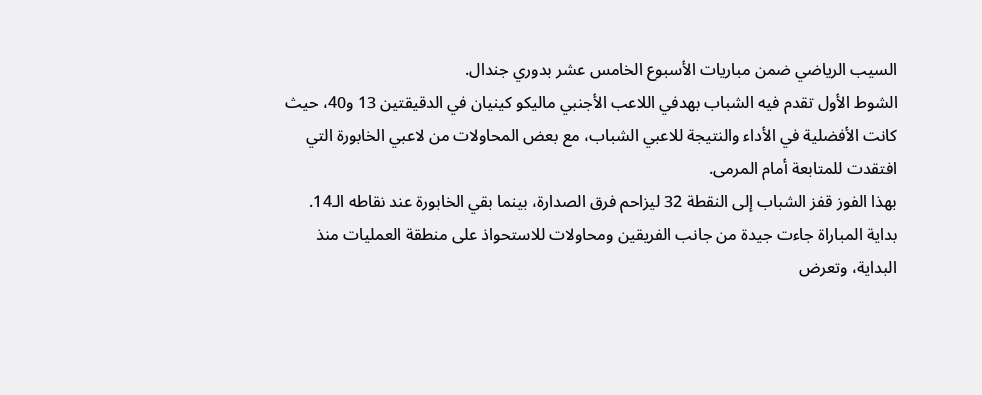السيب الرياضي ضمن مباريات الأسبوع الخامس عشر بدوري جندال.
الشوط الأول تقدم فيه الشباب بهدفي اللاعب الأجنبي ماليكو كينيان في الدقيقتين 13 و40، حيث كانت الأفضلية في الأداء والنتيجة للاعبي الشباب، مع بعض المحاولات من لاعبي الخابورة التي افتقدت للمتابعة أمام المرمى.
بهذا الفوز قفز الشباب إلى النقطة 32 ليزاحم فرق الصدارة، بينما بقي الخابورة عند نقاطه الـ14.
بداية المباراة جاءت جيدة من جانب الفريقين ومحاولات للاستحواذ على منطقة العمليات منذ البداية، وتعرض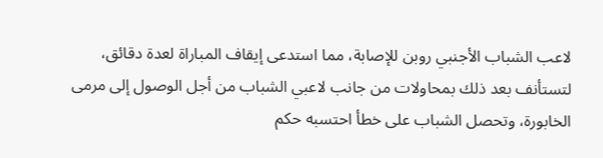لاعب الشباب الأجنبي روبن للإصابة، مما استدعى إيقاف المباراة لعدة دقائق، لتستأنف بعد ذلك بمحاولات من جانب لاعبي الشباب من أجل الوصول إلى مرمى الخابورة، وتحصل الشباب على خطأ احتسبه حكم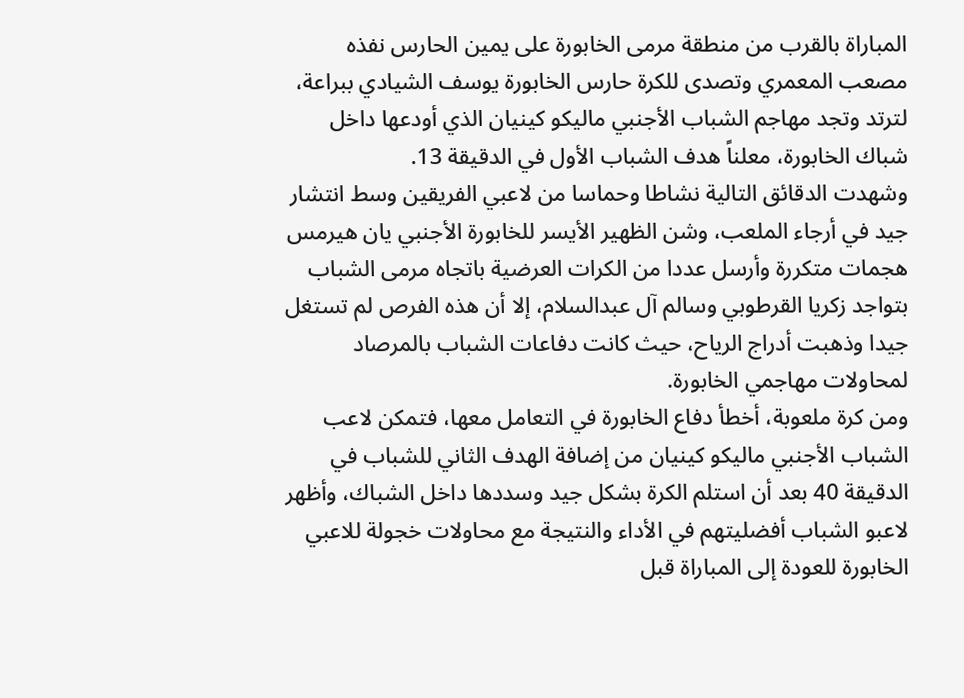المباراة بالقرب من منطقة مرمى الخابورة على يمين الحارس نفذه مصعب المعمري وتصدى للكرة حارس الخابورة يوسف الشيادي ببراعة، لترتد وتجد مهاجم الشباب الأجنبي ماليكو كينيان الذي أودعها داخل شباك الخابورة، معلناً هدف الشباب الأول في الدقيقة 13.
وشهدت الدقائق التالية نشاطا وحماسا من لاعبي الفريقين وسط انتشار جيد في أرجاء الملعب، وشن الظهير الأيسر للخابورة الأجنبي يان هيرمس هجمات متكررة وأرسل عددا من الكرات العرضية باتجاه مرمى الشباب بتواجد زكريا القرطوبي وسالم آل عبدالسلام، إلا أن هذه الفرص لم تستغل جيدا وذهبت أدراج الرياح، حيث كانت دفاعات الشباب بالمرصاد لمحاولات مهاجمي الخابورة.
ومن كرة ملعوبة، أخطأ دفاع الخابورة في التعامل معها، فتمكن لاعب الشباب الأجنبي ماليكو كينيان من إضافة الهدف الثاني للشباب في الدقيقة 40 بعد أن استلم الكرة بشكل جيد وسددها داخل الشباك، وأظهر لاعبو الشباب أفضليتهم في الأداء والنتيجة مع محاولات خجولة للاعبي الخابورة للعودة إلى المباراة قبل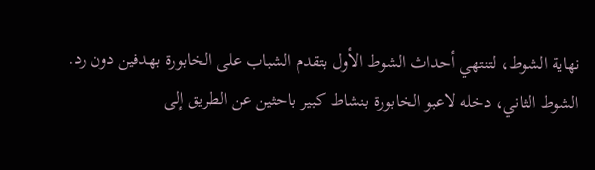نهاية الشوط، لتنتهي أحداث الشوط الأول بتقدم الشباب على الخابورة بهدفين دون رد.
الشوط الثاني، دخله لاعبو الخابورة بنشاط كبير باحثين عن الطريق إلى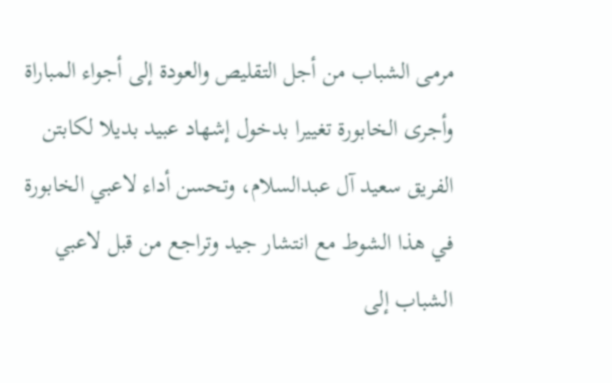مرمى الشباب من أجل التقليص والعودة إلى أجواء المباراة وأجرى الخابورة تغييرا بدخول إشهاد عبيد بديلا لكابتن الفريق سعيد آل عبدالسلام، وتحسن أداء لاعبي الخابورة في هذا الشوط مع انتشار جيد وتراجع من قبل لاعبي الشباب إلى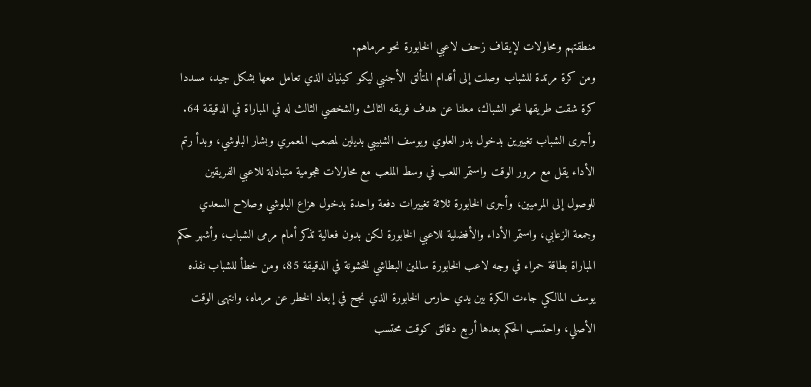منطقتهم ومحاولات لإيقاف زحف لاعبي الخابورة نحو مرماهم.
ومن كرة مرتدة للشباب وصلت إلى أقدام المتألق الأجنبي ليكو كينيان الذي تعامل معها بشكل جيد، مسددا كرة شقت طريقها نحو الشباك، معلنا عن هدف فريقه الثالث والشخصي الثالث له في المباراة في الدقيقة 64.
وأجرى الشباب تغييرين بدخول بدر العلوي ويوسف الشبيبي بديلين لمصعب المعمري وبشار البلوشي، وبدأ رتم الأداء يقل مع مرور الوقت واستمر اللعب في وسط الملعب مع محاولات هجومية متبادلة للاعبي الفريقين للوصول إلى المرميين، وأجرى الخابورة ثلاثة تغييرات دفعة واحدة بدخول هزاع البلوشي وصلاح السعدي وجمعة الزعابي، واستمر الأداء والأفضلية للاعبي الخابورة لكن بدون فعالية تذكر أمام مرمى الشباب، وأشهر حكم المباراة بطاقة حمراء في وجه لاعب الخابورة سالمين البطاشي للخشونة في الدقيقة 85، ومن خطأ للشباب نفذه يوسف المالكي جاءت الكرة بين يدي حارس الخابورة الذي نجح في إبعاد الخطر عن مرماه، وانتهى الوقت الأصلي، واحتسب الحكم بعدها أربع دقائق كوقت محتسب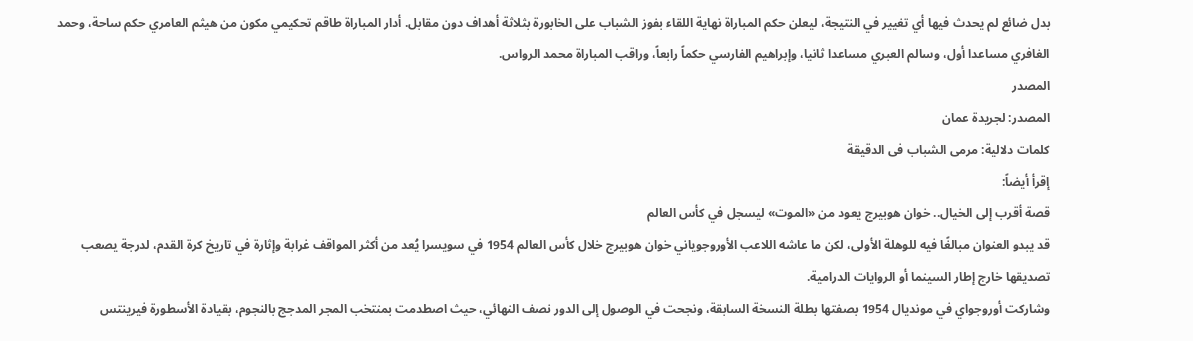بدل ضائع لم يحدث فيها أي تغيير في النتيجة، ليعلن حكم المباراة نهاية اللقاء بفوز الشباب على الخابورة بثلاثة أهداف دون مقابل. أدار المباراة طاقم تحكيمي مكون من هيثم العامري حكم ساحة، وحمد الغافري مساعدا أول، وسالم العبري مساعدا ثانيا، وإبراهيم الفارسي حكماً رابعاً، وراقب المباراة محمد الرواس.
المصدر
المصدر: لجريدة عمان
كلمات دلالية: مرمى الشباب فی الدقیقة
إقرأ أيضاً:
قصة أقرب إلى الخيال.. خوان هوبيرج يعود من «الموت» ليسجل في كأس العالم
قد يبدو العنوان مبالغًا فيه للوهلة الأولى، لكن ما عاشه اللاعب الأوروجوياني خوان هوبيرج خلال كأس العالم 1954 في سويسرا يُعد من أكثر المواقف غرابة وإثارة في تاريخ كرة القدم، لدرجة يصعب تصديقها خارج إطار السينما أو الروايات الدرامية.
وشاركت أوروجواي في مونديال 1954 بصفتها بطلة النسخة السابقة، ونجحت في الوصول إلى الدور نصف النهائي، حيث اصطدمت بمنتخب المجر المدجج بالنجوم، بقيادة الأسطورة فيرينتس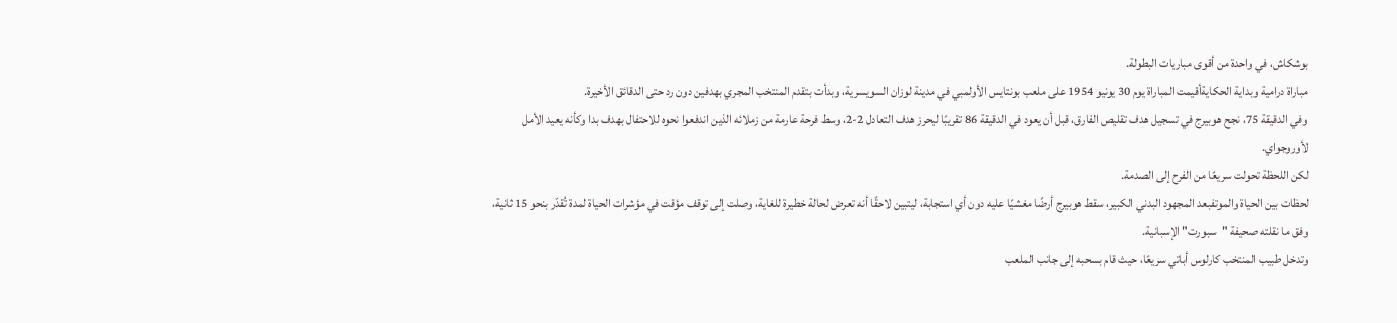بوشكاش، في واحدة من أقوى مباريات البطولة.
مباراة درامية وبداية الحكايةأقيمت المباراة يوم 30 يونيو 1954 على ملعب بونتايس الأولمبي في مدينة لوزان السويسرية، وبدأت بتقدم المنتخب المجري بهدفين دون رد حتى الدقائق الأخيرة.
وفي الدقيقة 75، نجح هوبيرج في تسجيل هدف تقليص الفارق، قبل أن يعود في الدقيقة 86 تقريبًا ليحرز هدف التعادل 2-2، وسط فرحة عارمة من زملائه الذين اندفعوا نحوه للاحتفال بهدف بدا وكأنه يعيد الأمل لأوروجواي.
لكن اللحظة تحولت سريعًا من الفرح إلى الصدمة.
لحظات بين الحياة والموتفبعد المجهود البدني الكبير، سقط هوبيرج أرضًا مغشيًا عليه دون أي استجابة، ليتبين لاحقًا أنه تعرض لحالة خطيرة للغاية، وصلت إلى توقف مؤقت في مؤشرات الحياة لمدة تُقدّر بنحو 15 ثانية، وفق ما نقلته صحيفة "سبورت" الإسبانية.
وتدخل طبيب المنتخب كارلوس أباتي سريعًا، حيث قام بسحبه إلى جانب الملعب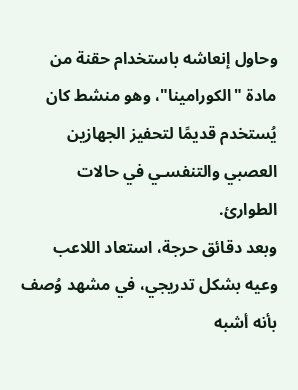وحاول إنعاشه باستخدام حقنة من مادة "الكورامينا"، وهو منشط كان يُستخدم قديمًا لتحفيز الجهازين العصبي والتنفسـي في حالات الطوارئ.
وبعد دقائق حرجة، استعاد اللاعب وعيه بشكل تدريجي، في مشهد وُصف بأنه أشبه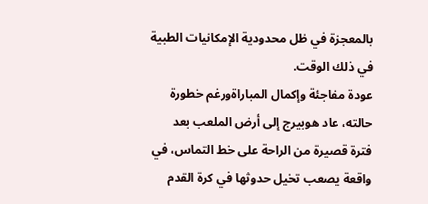بالمعجزة في ظل محدودية الإمكانيات الطبية في ذلك الوقت.
عودة مفاجئة وإكمال المباراةورغم خطورة حالته، عاد هوبيرج إلى أرض الملعب بعد فترة قصيرة من الراحة على خط التماس، في واقعة يصعب تخيل حدوثها في كرة القدم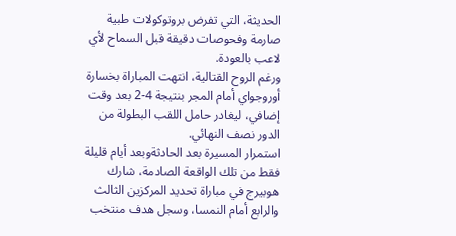الحديثة، التي تفرض بروتوكولات طبية صارمة وفحوصات دقيقة قبل السماح لأي لاعب بالعودة.
ورغم الروح القتالية، انتهت المباراة بخسارة أوروجواي أمام المجر بنتيجة 4-2 بعد وقت إضافي، ليغادر حامل اللقب البطولة من الدور نصف النهائي.
استمرار المسيرة بعد الحادثةوبعد أيام قليلة فقط من تلك الواقعة الصادمة، شارك هوبيرج في مباراة تحديد المركزين الثالث والرابع أمام النمسا، وسجل هدف منتخب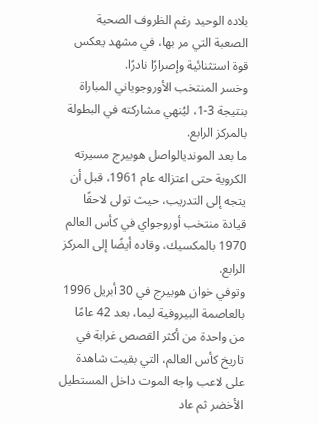بلاده الوحيد رغم الظروف الصحية الصعبة التي مر بها، في مشهد يعكس قوة استثنائية وإصرارًا نادرًا.
وخسر المنتخب الأوروجوياني المباراة بنتيجة 3-1، ليُنهي مشاركته في البطولة بالمركز الرابع.
ما بعد المونديالواصل هوبيرج مسيرته الكروية حتى اعتزاله عام 1961، قبل أن يتجه إلى التدريب، حيث تولى لاحقًا قيادة منتخب أوروجواي في كأس العالم 1970 بالمكسيك، وقاده أيضًا إلى المركز الرابع.
وتوفي خوان هوبيرج في 30 أبريل 1996 بالعاصمة البيروفية ليما، بعد 42 عامًا من واحدة من أكثر القصص غرابة في تاريخ كأس العالم، التي بقيت شاهدة على لاعب واجه الموت داخل المستطيل الأخضر ثم عاد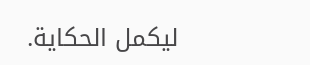ليكمل الحكاية.